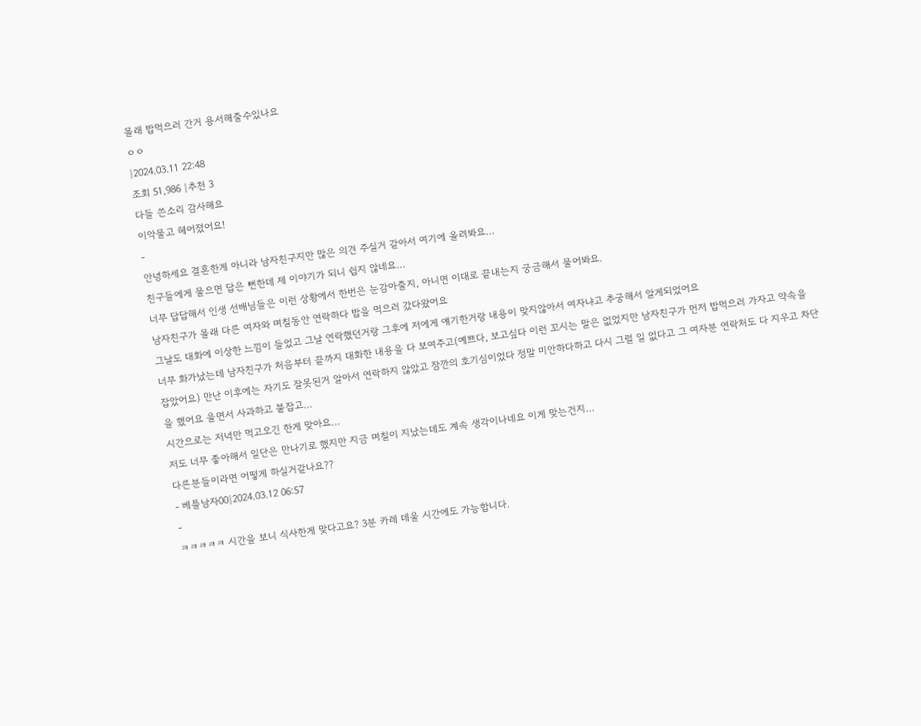몰래 밥먹으러 간거 용서해줄수있나요
ㅇㅇ
|2024.03.11 22:48
조회 51,986 |추천 3
다들 쓴소리 감사해요
이악물고 헤어졌어요!
-
안녕하세요 결혼한게 아니라 남자친구지만 많은 의견 주실거 같아서 여기에 올려봐요...
친구들에게 물으면 답은 뻔한데 제 이야기가 되니 쉽지 않네요...
너무 답답해서 인생 선배님들은 이런 상황에서 한번은 눈감아줄지, 아니면 이대로 끝내는지 궁금해서 물어봐요.
남자친구가 몰래 다른 여자와 며칠동안 연락하다 밥을 먹으러 갔다왔어요
그날도 대화에 이상한 느낌이 들었고 그날 연락했던거랑 그후에 저에게 얘기한거랑 내용이 맞지않아서 여자냐고 추궁해서 알게되었어요
너무 화가났는데 남자친구가 처음부터 끝까지 대화한 내용을 다 보여주고(예쁘다, 보고싶다 이런 꼬시는 말은 없었지만 남자친구가 먼저 밥먹으러 가자고 약속을 잡았어요) 만난 이후에는 자기도 잘못된거 알아서 연락하지 않았고 잠깐의 호기심이었다 정말 미안하다하고 다시 그럴 일 없다고 그 여자분 연락처도 다 지우고 차단을 했어요 울면서 사과하고 붙잡고...
시간으로는 저녁만 먹고오긴 한게 맞아요...
저도 너무 좋아해서 일단은 만나기로 했지만 지금 며칠이 지났는데도 계속 생각이나네요 이게 맞는건지...
다른분들이라면 어떻게 하실거같나요??
- 베플남자00|2024.03.12 06:57
-
ㅋㅋㅋㅋㅋ 시간을 보니 식사한게 맞다고요? 3분 카레 데울 시간에도 가능합니다.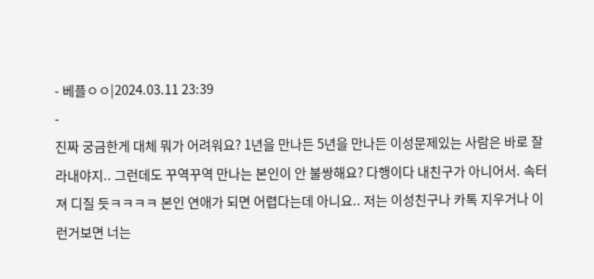- 베플ㅇㅇ|2024.03.11 23:39
-
진짜 궁금한게 대체 뭐가 어려워요? 1년을 만나든 5년을 만나든 이성문제있는 사람은 바로 잘라내야지.. 그런데도 꾸역꾸역 만나는 본인이 안 불쌍해요? 다행이다 내친구가 아니어서. 속터져 디질 듯ㅋㅋㅋㅋ 본인 연애가 되면 어렵다는데 아니요.. 저는 이성친구나 카톡 지우거나 이런거보면 너는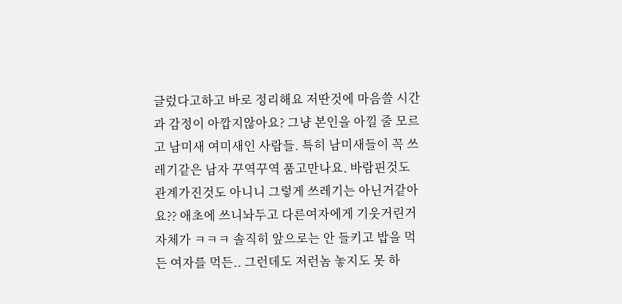글렀다고하고 바로 정리해요 저딴것에 마음쓸 시간과 감정이 아깝지않아요? 그냥 본인을 아낄 줄 모르고 남미새 여미새인 사람들. 특히 남미새들이 꼭 쓰레기같은 남자 꾸역꾸역 품고만나요. 바람핀것도 관계가진것도 아니니 그렇게 쓰레기는 아닌거같아요?? 애초에 쓰니놔두고 다른여자에게 기웃거린거 자체가 ㅋㅋㅋ 솔직히 앞으로는 안 들키고 밥을 먹든 여자를 먹든.. 그런데도 저런놈 놓지도 못 하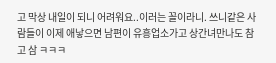고 막상 내일이 되니 어려워요..이러는 꼴이라니. 쓰니같은 사람들이 이제 애낳으면 남편이 유흥업소가고 상간녀만나도 참고 삼 ㅋㅋㅋ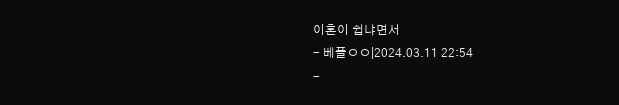이혼이 쉽냐면서
- 베플ㅇㅇ|2024.03.11 22:54
-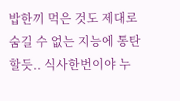밥한끼 먹은 것도 제대로 숨길 수 없는 지능에 통탄할듯.. 식사한번이야 누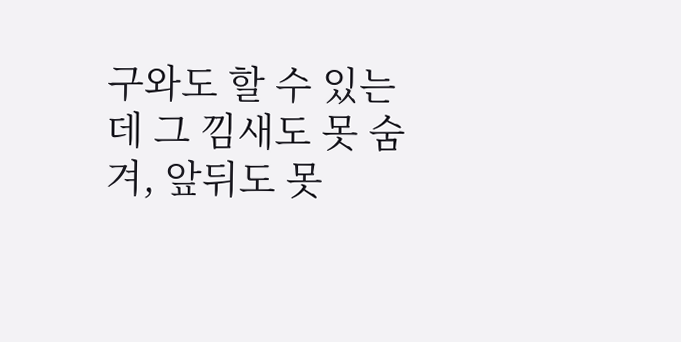구와도 할 수 있는데 그 낌새도 못 숨겨, 앞뒤도 못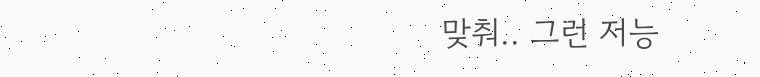맞춰.. 그런 저능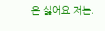은 싫어요 저는.